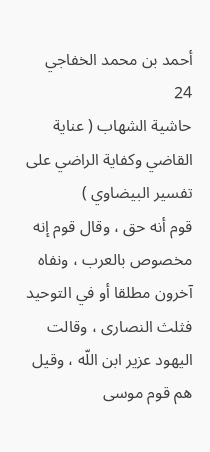أحمد بن محمد الخفاجي
24
حاشية الشهاب ( عناية القاضي وكفاية الراضي على تفسير البيضاوي )
قوم أنه حق ، وقال قوم إنه مخصوص بالعرب ، ونفاه آخرون مطلقا أو في التوحيد فثلث النصارى ، وقالت اليهود عزير ابن اللّه ، وقيل هم قوم موسى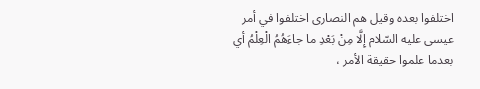اختلفوا بعده وقيل هم النصارى اختلفوا في أمر عيسى عليه السّلام إِلَّا مِنْ بَعْدِ ما جاءَهُمُ الْعِلْمُ أي بعدما علموا حقيقة الأمر ،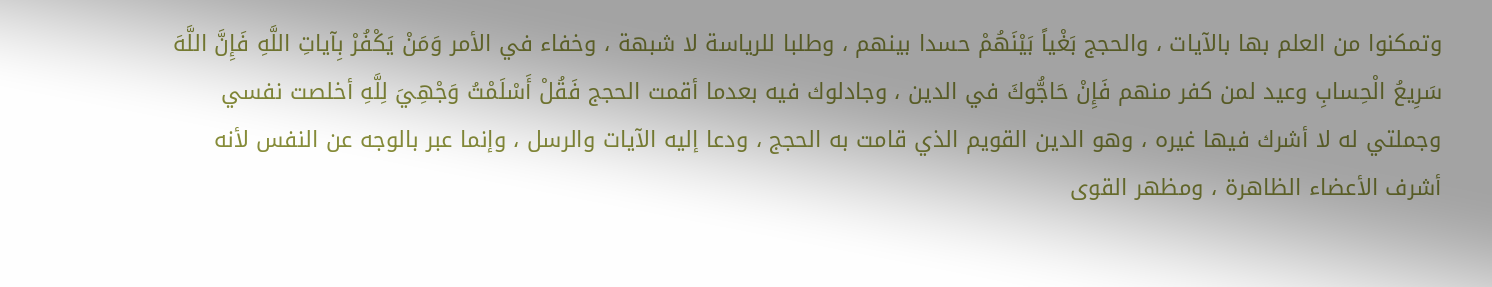وتمكنوا من العلم بها بالآيات ، والحجج بَغْياً بَيْنَهُمْ حسدا بينهم ، وطلبا للرياسة لا شبهة ، وخفاء في الأمر وَمَنْ يَكْفُرْ بِآياتِ اللَّهِ فَإِنَّ اللَّهَ سَرِيعُ الْحِسابِ وعيد لمن كفر منهم فَإِنْ حَاجُّوكَ في الدين ، وجادلوك فيه بعدما أقمت الحجج فَقُلْ أَسْلَمْتُ وَجْهِيَ لِلَّهِ أخلصت نفسي وجملتي له لا أشرك فيها غيره ، وهو الدين القويم الذي قامت به الحجج ، ودعا إليه الآيات والرسل ، وإنما عبر بالوجه عن النفس لأنه أشرف الأعضاء الظاهرة ، ومظهر القوى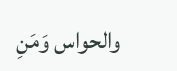والحواس وَمَنِ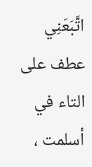اتَّبَعَنِي عطف على التاء في أسلمت ،